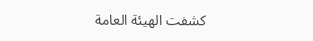كشفت الهيئة العامة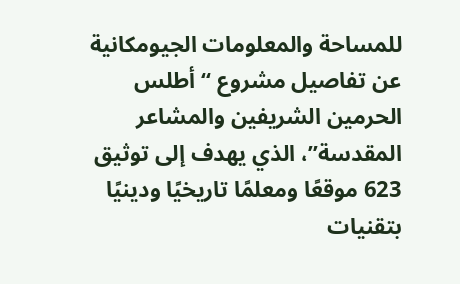للمساحة والمعلومات الجيومكانية عن تفاصيل مشروع “أطلس الحرمين الشريفين والمشاعر المقدسة”، الذي يهدف إلى توثيق 623 موقعًا ومعلمًا تاريخيًا ودينيًا بتقنيات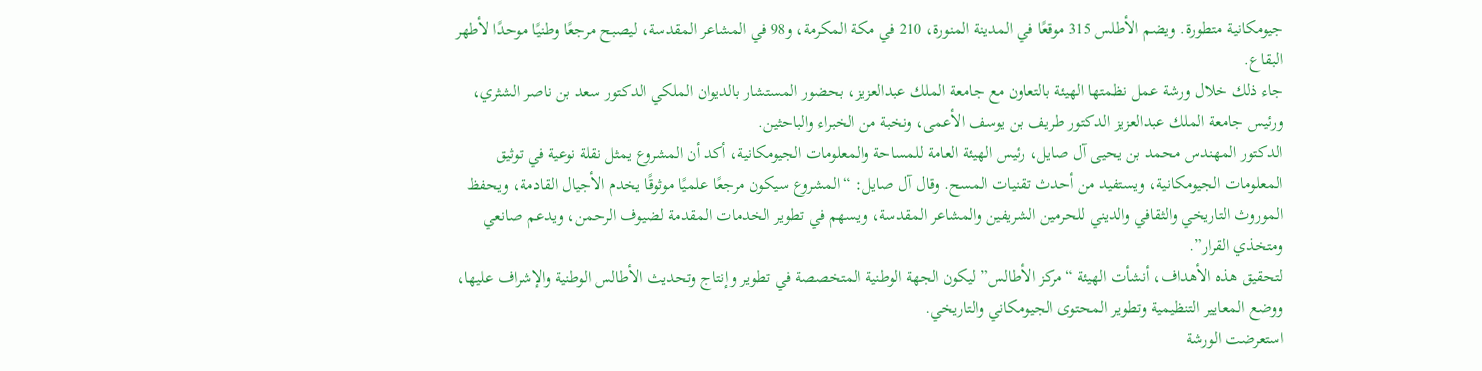جيومكانية متطورة. ويضم الأطلس 315 موقعًا في المدينة المنورة، 210 في مكة المكرمة، و98 في المشاعر المقدسة، ليصبح مرجعًا وطنيًا موحدًا لأطهر البقاع.
جاء ذلك خلال ورشة عمل نظمتها الهيئة بالتعاون مع جامعة الملك عبدالعزيز، بحضور المستشار بالديوان الملكي الدكتور سعد بن ناصر الشثري، ورئيس جامعة الملك عبدالعزيز الدكتور طريف بن يوسف الأعمى، ونخبة من الخبراء والباحثين.
الدكتور المهندس محمد بن يحيى آل صايل، رئيس الهيئة العامة للمساحة والمعلومات الجيومكانية، أكد أن المشروع يمثل نقلة نوعية في توثيق المعلومات الجيومكانية، ويستفيد من أحدث تقنيات المسح. وقال آل صايل: “المشروع سيكون مرجعًا علميًا موثوقًا يخدم الأجيال القادمة، ويحفظ الموروث التاريخي والثقافي والديني للحرمين الشريفين والمشاعر المقدسة، ويسهم في تطوير الخدمات المقدمة لضيوف الرحمن، ويدعم صانعي ومتخذي القرار”.
لتحقيق هذه الأهداف، أنشأت الهيئة “مركز الأطالس” ليكون الجهة الوطنية المتخصصة في تطوير وإنتاج وتحديث الأطالس الوطنية والإشراف عليها، ووضع المعايير التنظيمية وتطوير المحتوى الجيومكاني والتاريخي.
استعرضت الورشة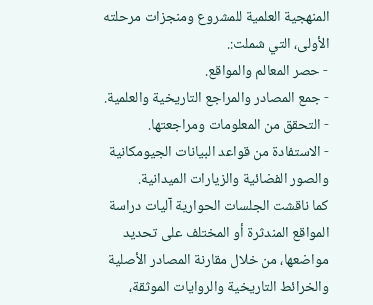المنهجية العلمية للمشروع ومنجزات مرحلته الأولى، التي شملت:.
- حصر المعالم والمواقع.
- جمع المصادر والمراجع التاريخية والعلمية.
- التحقق من المعلومات ومراجعتها.
- الاستفادة من قواعد البيانات الجيومكانية والصور الفضائية والزيارات الميدانية.
كما ناقشت الجلسات الحوارية آليات دراسة المواقع المندثرة أو المختلف على تحديد مواضعها، من خلال مقارنة المصادر الأصلية والخرائط التاريخية والروايات الموثقة،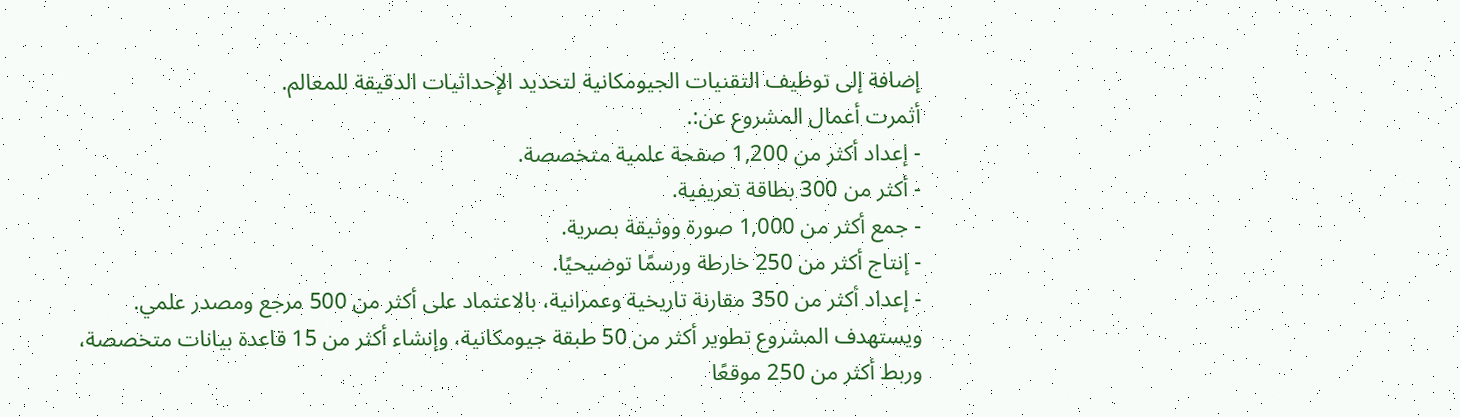إضافة إلى توظيف التقنيات الجيومكانية لتحديد الإحداثيات الدقيقة للمعالم.
أثمرت أعمال المشروع عن:.
- إعداد أكثر من 1,200 صفحة علمية متخصصة.
- أكثر من 300 بطاقة تعريفية.
- جمع أكثر من 1,000 صورة ووثيقة بصرية.
- إنتاج أكثر من 250 خارطة ورسمًا توضيحيًا.
- إعداد أكثر من 350 مقارنة تاريخية وعمرانية، بالاعتماد على أكثر من 500 مرجع ومصدر علمي.
ويستهدف المشروع تطوير أكثر من 50 طبقة جيومكانية، وإنشاء أكثر من 15 قاعدة بيانات متخصصة، وربط أكثر من 250 موقعًا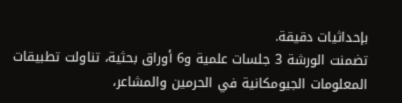بإحداثيات دقيقة.
تضمنت الورشة 3 جلسات علمية و6 أوراق بحثية، تناولت تطبيقات المعلومات الجيومكانية في الحرمين والمشاعر،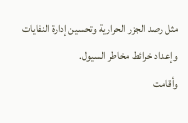مثل رصد الجزر الحرارية وتحسين إدارة النفايات وإعداد خرائط مخاطر السيول.
وأقامت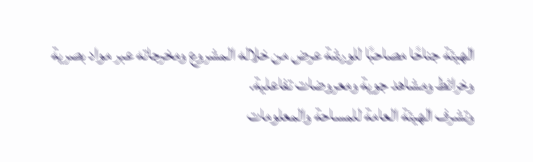الهيئة جناحًا مصاحبًا للورشة عرض من خلاله المشروع ومخرجاته عبر مواد بصرية وخرائط ومشاهد جوية ومعروضات تفاعلية.
وتشرف الهيئة العامة للمساحة والمعلومات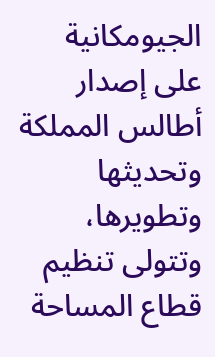الجيومكانية على إصدار أطالس المملكة وتحديثها وتطويرها، وتتولى تنظيم قطاع المساحة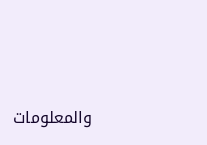والمعلومات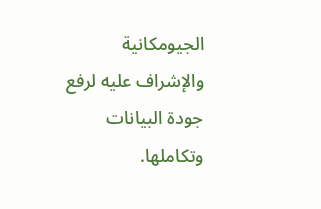الجيومكانية والإشراف عليه لرفع جودة البيانات وتكاملها.